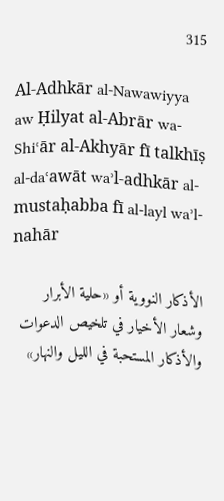315

Al-Adhkār al-Nawawiyya aw Ḥilyat al-Abrār wa-Shiʿār al-Akhyār fī talkhīṣ al-daʿawāt waʾl-adhkār al-mustaḥabba fī al-layl waʾl-nahār

الأذكار النووية أو «حلية الأبرار وشعار الأخيار في تلخيص الدعوات والأذكار المستحبة في الليل والنهار»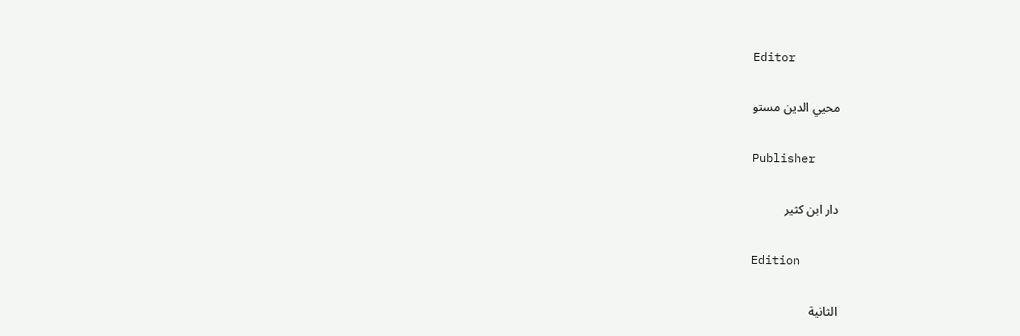Editor

محيي الدين مستو

Publisher

دار ابن كثير

Edition

الثانية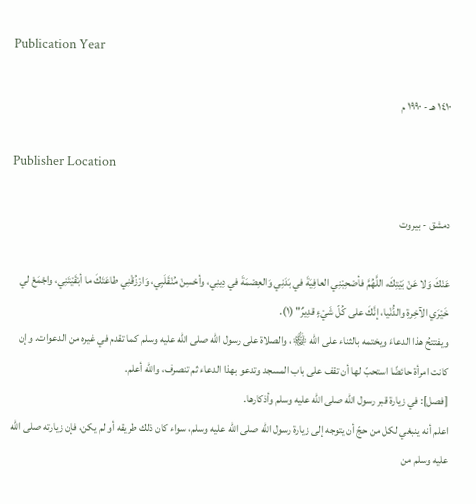Publication Year

١٤١٠ هـ - ١٩٩٠ م

Publisher Location

دمشق - بيروت

عَنْكَ وَلا عَنْ بَيْتِكَ، اللَّهُمَّ فأصْحِبْنِي العافِيَةَ في بَدَنِي وَالعِصْمَةَ في دِينِي، وأحْسِنْ مُنْقَلَبِي، وَارْزُقْنِي طاعَتَكَ ما أبْقَيْتَنِي، واجْمَعْ لي خَيْرَي الآخِرةِ والدُّنْيا، إنَّكَ على كُلّ شَيْءٍ قدِيرٌ" (١).
ويفتتحُ هذا الدعاءَ ويختمه بالثناء على الله ﷾، والصلاة على رسول الله صلى الله عليه وسلم كما تقدم في غيره من الدعوات. وإن كانت امرأة حائضًا استحبّ لها أن تقف على باب المسجد وتدعو بهذا الدعاء ثم تنصرف، والله أعلم.
[فصل]: في زيارة قبر رسول الله صلى الله عليه وسلم وأذكارها.
اعلم أنه ينبغي لكل من حجّ أن يتوجه إلى زيارة رسول الله صلى الله عليه وسلم، سواء كان ذلك طريقه أو لم يكن، فإن زيارته صلى الله عليه وسلم من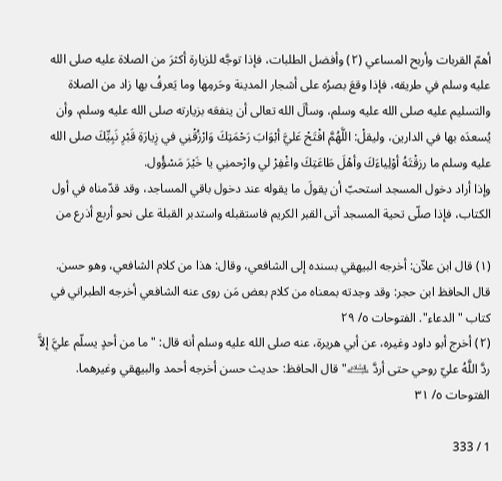أهمّ القربات وأربح المساعي (٢) وأفضل الطلبات، فإذا توجَّه للزيارة أكثرَ من الصلاة عليه صلى الله عليه وسلم في طريقه، فإذا وقعَ بصرُه على أشجار المدينة وحَرمِها وما يَعرفُ بها زاد من الصلاة والتسليم عليه صلى الله عليه وسلم، وسألَ الله تعالى أن ينفعَه بزيارته صلى الله عليه وسلم، وأن يُسعدَه بها في الدارين، وليقلْ: اللَّهُمَّ افْتَحْ عَليَّ أبْوَابَ رَحْمَتِكَ وَارْزُقْنِي في زِيارَةِ قَبْرِ نَبِيِّكَ صلى الله عليه وسلم ما رزقْتَهُ أوْلِياءَكَ وأهْلَ طَاعَتِكَ واغْفِرْ لي وارْحمنِي يا خَيْرَ مَسْؤُول.
وإذا أراد دخول المسجد استحبّ أن يقولَ ما يقوله عند دخول باقي المساجد، وقد قدّمناه في أول الكتاب، فإذا صلّى تحية المسجد أتى القبر الكريم فاستقبله واستدبر القبلة على نحو أربع أذرع من

(١) قال ابن علاّن: أخرجه البيهقي بسنده إلى الشافعي، وقال: هذا من كلام الشافعي، وهو حسن. قال الحافظ ابن حجر: وقد وجدته بمعناه من كلام بعض مَن روى عنه الشافعي أخرجه الطبراني في كتاب "الدعاء". الفتوحات ٥/ ٢٩
(٢) أخرج أبو داود وغيره، عن أبي هريرة، عنه صلى الله عليه وسلم أنه قال: "ما من أحدٍ يسلّم عليَّ إلاَّ ردَّ اللَّهُ عليّ روحي حتى أردَّ ﵇" قال الحافظ: حديث حسن أخرجه أحمد والبيهقي وغيرهما. الفتوحات ٥/ ٣١

1 / 333